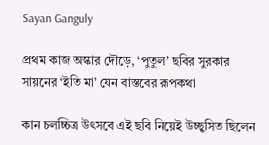Sayan Ganguly

প্রথম কাজ অস্কার দৌড়ে, ‘পুতুল’ ছবির সুরকার সায়নের ‘ইতি মা’ যেন বাস্তবের রূপকথা

কান চলচ্চিত্র উৎসবে এই ছবি নিয়েই উচ্ছ্বসিত ছিলেন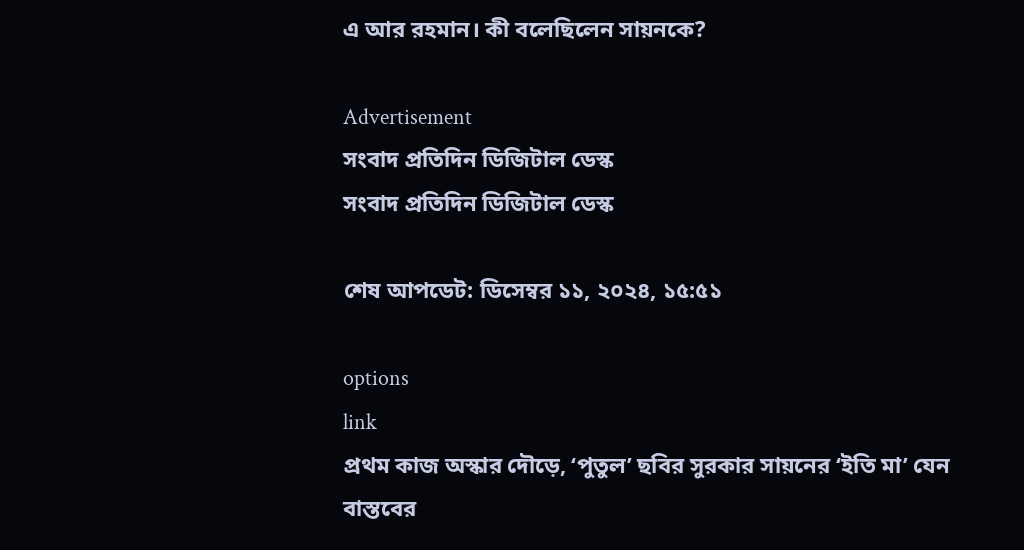এ আর রহমান। কী বলেছিলেন সায়নকে?

Advertisement
সংবাদ প্রতিদিন ডিজিটাল ডেস্ক
সংবাদ প্রতিদিন ডিজিটাল ডেস্ক

শেষ আপডেট: ডিসেম্বর ১১, ২০২৪, ১৫:৫১

options
link
প্রথম কাজ অস্কার দৌড়ে, ‘পুতুল’ ছবির সুরকার সায়নের ‘ইতি মা’ যেন বাস্তবের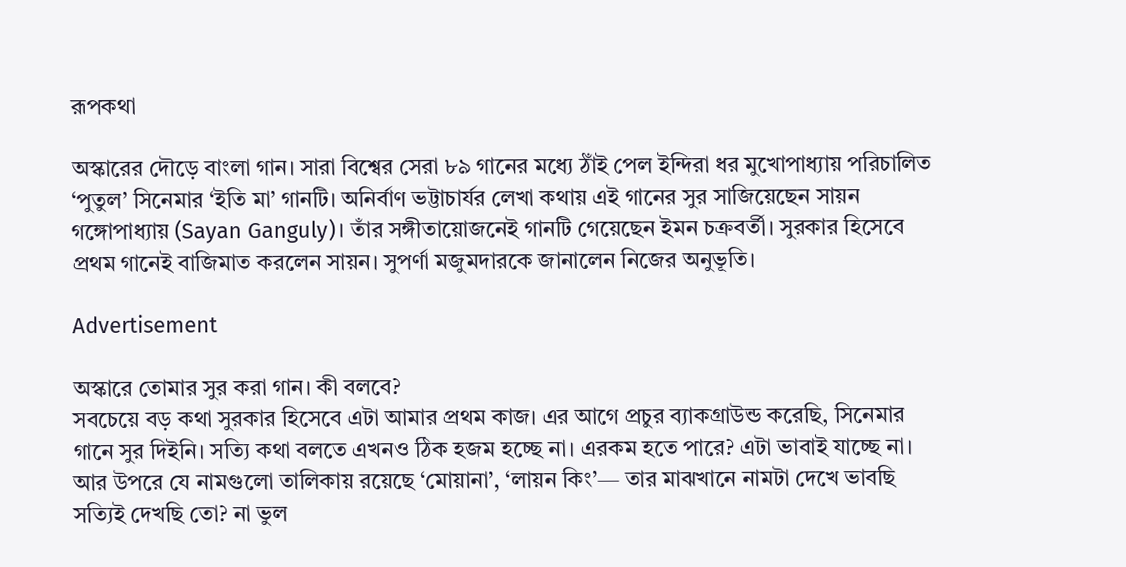রূপকথা

অস্কারের দৌড়ে বাংলা গান। সারা বিশ্বের সেরা ৮৯ গানের মধ্যে ঠাঁই পেল ইন্দিরা ধর মুখোপাধ্যায় পরিচালিত ‘পুতুল’ সিনেমার ‘ইতি মা’ গানটি। অনির্বাণ ভট্টাচার্যর লেখা কথায় এই গানের সুর সাজিয়েছেন সায়ন গঙ্গোপাধ্যায় (Sayan Ganguly)। তাঁর সঙ্গীতায়োজনেই গানটি গেয়েছেন ইমন চক্রবর্তী। সুরকার হিসেবে প্রথম গানেই বাজিমাত করলেন সায়ন। সুপর্ণা মজুমদারকে জানালেন নিজের অনুভূতি।

Advertisement

অস্কারে তোমার সুর করা গান। কী বলবে?
সবচেয়ে বড় কথা সুরকার হিসেবে এটা আমার প্রথম কাজ। এর আগে প্রচুর ব্যাকগ্রাউন্ড করেছি, সিনেমার গানে সুর দিইনি। সত্যি কথা বলতে এখনও ঠিক হজম হচ্ছে না। এরকম হতে পারে? এটা ভাবাই যাচ্ছে না। আর উপরে যে নামগুলো তালিকায় রয়েছে ‘মোয়ানা’, ‘লায়ন কিং’— তার মাঝখানে নামটা দেখে ভাবছি সত্যিই দেখছি তো? না ভুল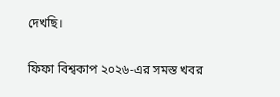দেখছি।

ফিফা বিশ্বকাপ ২০২৬-এর সমস্ত খবর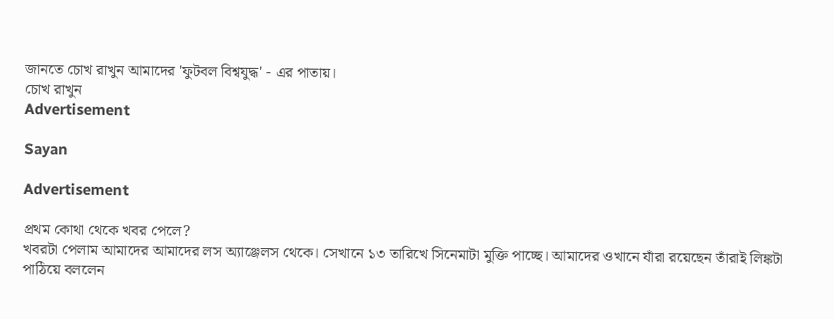জানতে চোখ রাখুন আমাদের 'ফুটবল বিশ্বযুদ্ধ' - এর পাতায়।
চোখ রাখুন
Advertisement

Sayan

Advertisement

প্রথম কোথা থেকে খবর পেলে?
খবরটা পেলাম আমাদের আমাদের লস অ্যাঞ্জেলস থেকে। সেখানে ১৩ তারিখে সিনেমাটা মুক্তি পাচ্ছে। আমাদের ওখানে যাঁরা রয়েছেন তাঁরাই লিঙ্কটা পাঠিয়ে বললেন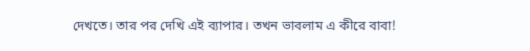দেখতে। তার পর দেখি এই ব্যাপার। তখন ভাবলাম এ কীরে বাবা!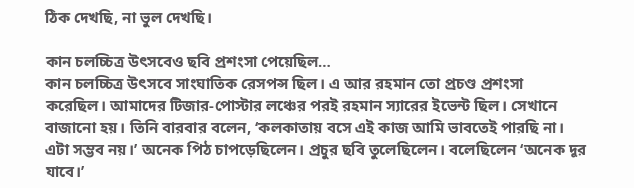ঠিক দেখছি, না ভুল দেখছি।

কান চলচ্চিত্র উৎসবেও ছবি প্রশংসা পেয়েছিল…
কান চলচ্চিত্র উৎসবে সাংঘাতিক রেসপন্স ছিল। এ আর রহমান তো প্রচণ্ড প্রশংসা করেছিল। আমাদের টিজার-পোস্টার লঞ্চের পরই রহমান স্যারের ইভেন্ট ছিল। সেখানে বাজানো হয়। তিনি বারবার বলেন, ‘কলকাতায় বসে এই কাজ আমি ভাবতেই পারছি না। এটা সম্ভব নয়।’ অনেক পিঠ চাপড়েছিলেন। প্রচুর ছবি তুলেছিলেন। বলেছিলেন ‘অনেক দূর যাবে।’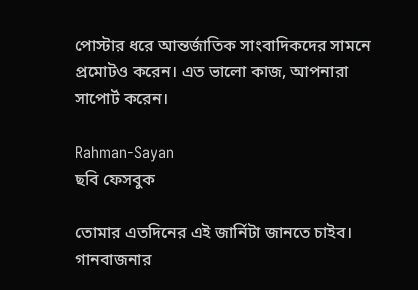পোস্টার ধরে আন্তর্জাতিক সাংবাদিকদের সামনে প্রমোটও করেন। এত ভালো কাজ, আপনারা সাপোর্ট করেন।

Rahman-Sayan
ছবি ফেসবুক

তোমার এতদিনের এই জার্নিটা জানতে চাইব।
গানবাজনার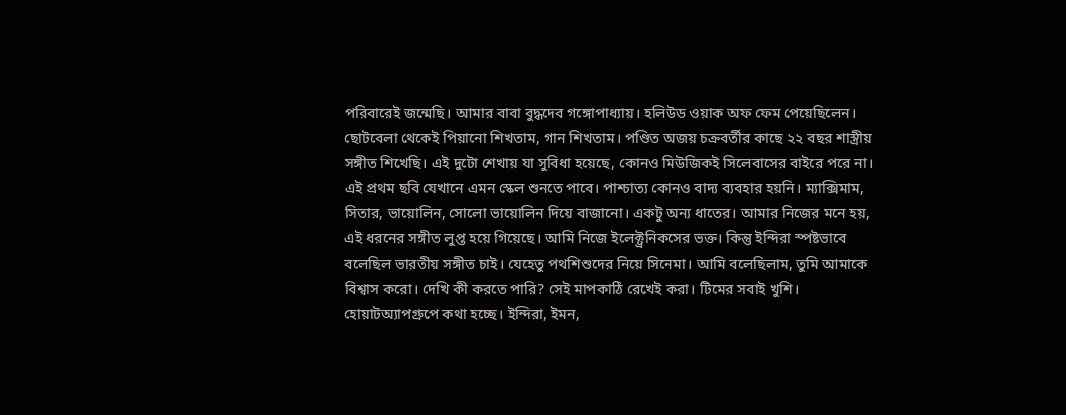পরিবারেই জন্মেছি। আমার বাবা বুদ্ধদেব গঙ্গোপাধ্যায়। হলিউড ওয়াক অফ ফেম পেয়েছিলেন। ছোটবেলা থেকেই পিয়ানো শিখতাম, গান শিখতাম। পণ্ডিত অজয় চক্রবর্তীর কাছে ২২ বছর শাস্ত্রীয় সঙ্গীত শিখেছি। এই দুটো শেখায় যা সুবিধা হয়েছে, কোনও মিউজিকই সিলেবাসের বাইরে পরে না। এই প্রথম ছবি যেখানে এমন স্কেল শুনতে পাবে। পাশ্চাত্য কোনও বাদ্য ব্যবহার হয়নি। ম্যাক্সিমাম, সিতার, ভায়োলিন, সোলো ভায়োলিন দিয়ে বাজানো। একটু অন্য ধাতের। আমার নিজের মনে হয়, এই ধরনের সঙ্গীত লুপ্ত হয়ে গিয়েছে। আমি নিজে ইলেক্ট্রনিকসের ভক্ত। কিন্তু ইন্দিরা স্পষ্টভাবে বলেছিল ভারতীয় সঙ্গীত চাই। যেহেতু পথশিশুদের নিয়ে সিনেমা। আমি বলেছিলাম, তুমি আমাকে বিশ্বাস করো। দেখি কী করতে পারি? সেই মাপকাঠি রেখেই করা। টিমের সবাই খুশি। হোয়াটঅ্যাপগ্রুপে কথা হচ্ছে। ইন্দিরা, ইমন,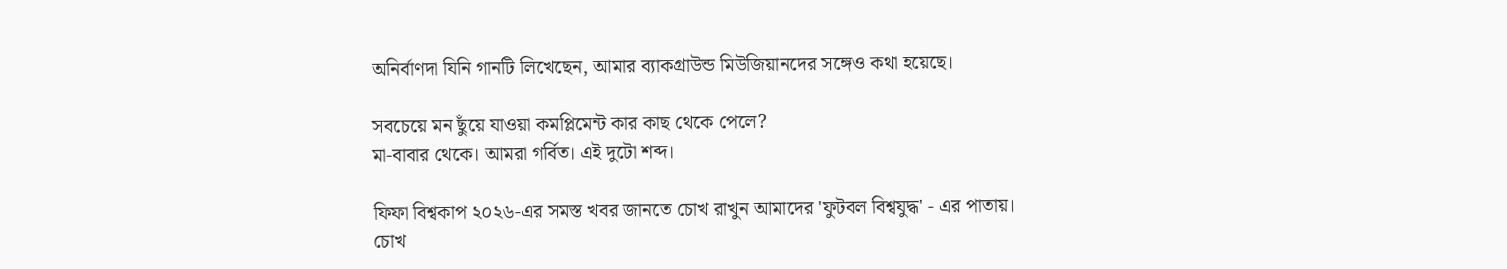অনির্বাণদা যিনি গানটি লিখেছেন, আমার ব্যাকগ্রাউন্ড মিউজিয়ানদের সঙ্গেও কথা হয়েছে।

সবচেয়ে মন ছুঁয়ে যাওয়া কমপ্লিমেন্ট কার কাছ থেকে পেলে?
মা-বাবার থেকে। আমরা গর্বিত। এই দুটো শব্দ।

ফিফা বিশ্বকাপ ২০২৬-এর সমস্ত খবর জানতে চোখ রাখুন আমাদের 'ফুটবল বিশ্বযুদ্ধ' - এর পাতায়।
চোখ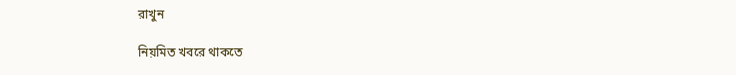রাখুন

নিয়মিত খবরে থাকতে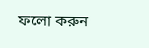ফলো করুন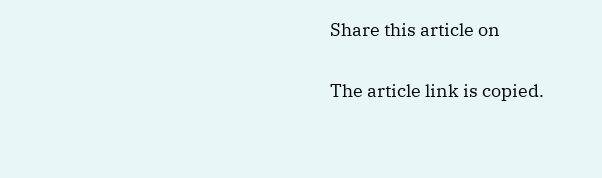Share this article on

The article link is copied.